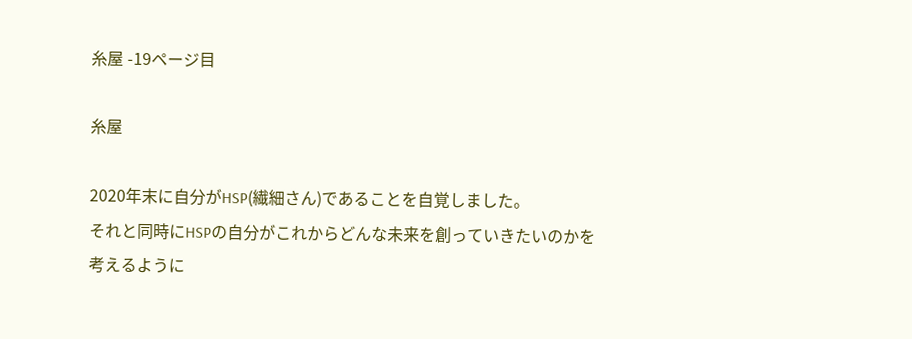糸屋 -19ページ目

糸屋

2020年末に自分がHSP(繊細さん)であることを自覚しました。
それと同時にHSPの自分がこれからどんな未来を創っていきたいのかを考えるように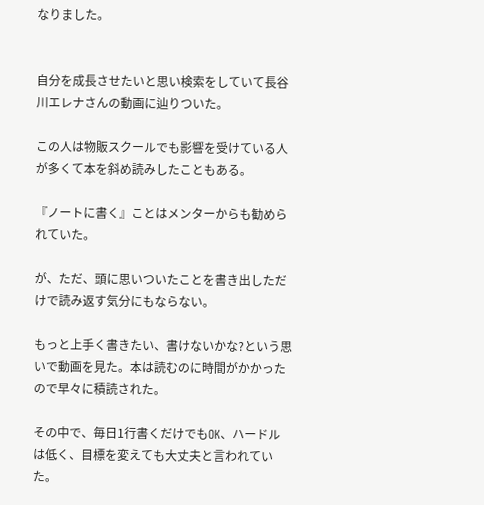なりました。


自分を成長させたいと思い検索をしていて長谷川エレナさんの動画に辿りついた。

この人は物販スクールでも影響を受けている人が多くて本を斜め読みしたこともある。

『ノートに書く』ことはメンターからも勧められていた。

が、ただ、頭に思いついたことを書き出しただけで読み返す気分にもならない。

もっと上手く書きたい、書けないかな?という思いで動画を見た。本は読むのに時間がかかったので早々に積読された。

その中で、毎日1行書くだけでもOK、ハードルは低く、目標を変えても大丈夫と言われていた。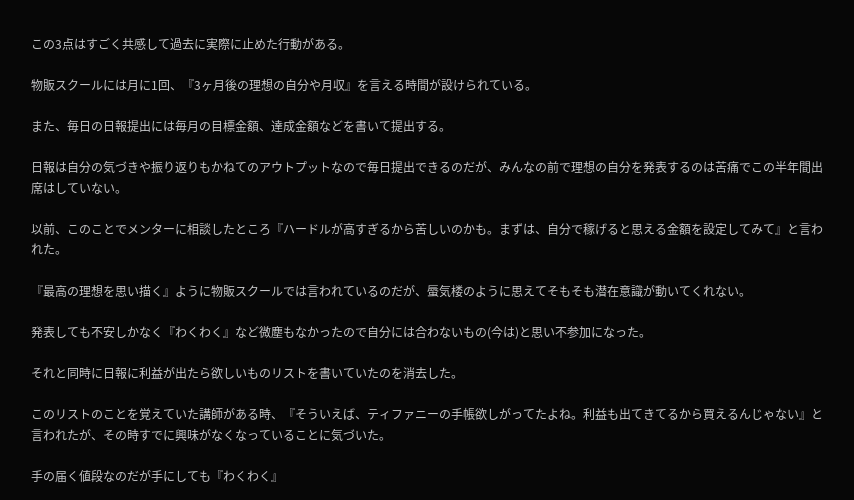この3点はすごく共感して過去に実際に止めた行動がある。

物販スクールには月に1回、『3ヶ月後の理想の自分や月収』を言える時間が設けられている。

また、毎日の日報提出には毎月の目標金額、達成金額などを書いて提出する。

日報は自分の気づきや振り返りもかねてのアウトプットなので毎日提出できるのだが、みんなの前で理想の自分を発表するのは苦痛でこの半年間出席はしていない。

以前、このことでメンターに相談したところ『ハードルが高すぎるから苦しいのかも。まずは、自分で稼げると思える金額を設定してみて』と言われた。

『最高の理想を思い描く』ように物販スクールでは言われているのだが、蜃気楼のように思えてそもそも潜在意識が動いてくれない。

発表しても不安しかなく『わくわく』など微塵もなかったので自分には合わないもの(今は)と思い不参加になった。

それと同時に日報に利益が出たら欲しいものリストを書いていたのを消去した。

このリストのことを覚えていた講師がある時、『そういえば、ティファニーの手帳欲しがってたよね。利益も出てきてるから買えるんじゃない』と言われたが、その時すでに興味がなくなっていることに気づいた。

手の届く値段なのだが手にしても『わくわく』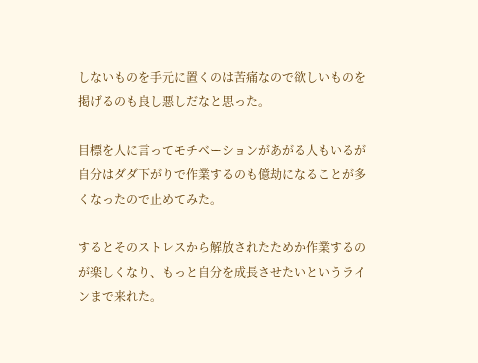しないものを手元に置くのは苦痛なので欲しいものを掲げるのも良し悪しだなと思った。

目標を人に言ってモチベーションがあがる人もいるが自分はダダ下がりで作業するのも億劫になることが多くなったので止めてみた。

するとそのストレスから解放されたためか作業するのが楽しくなり、もっと自分を成長させたいというラインまで来れた。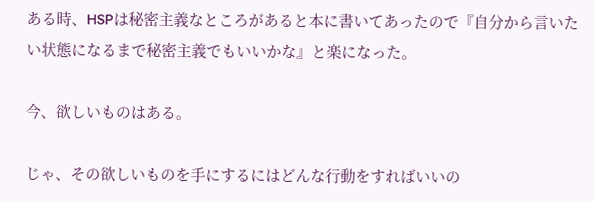ある時、HSPは秘密主義なところがあると本に書いてあったので『自分から言いたい状態になるまで秘密主義でもいいかな』と楽になった。

今、欲しいものはある。

じゃ、その欲しいものを手にするにはどんな行動をすればいいの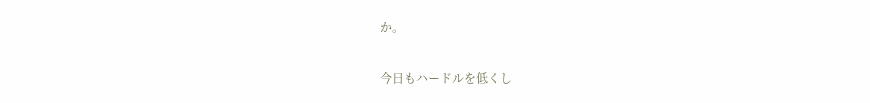か。

今日もハードルを低くし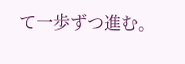て一歩ずつ進む。